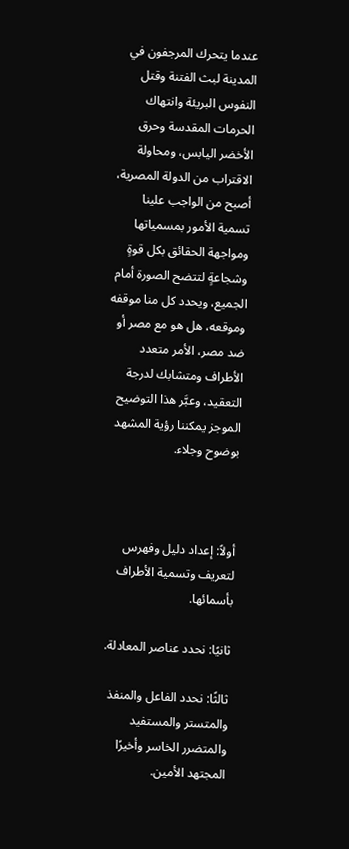عندما يتحرك المرجفون في المدينة لبث الفتنة وقتل النفوس البريئة وانتهاك الحرمات المقدسة وحرق الأخضر اليابس، ومحاولة الاقتراب من الدولة المصرية، أصبح من الواجب علينا تسمية الأمور بمسمياتها ومواجهة الحقائق بكل قوةٍ وشجاعةٍ لتتضح الصورة أمام الجميع، ويحدد كل منا موقفه وموقعه، هل هو مع مصر أو ضد مصر، الأمر متعدد الأطراف ومتشابك لدرجة التعقيد، وعبَّر هذا التوضيح الموجز يمكننا رؤية المشهد بوضوح وجلاء.



أولاً: إعداد دليل وفهرس لتعريف وتسمية الأطراف بأسمائها.

ثانيًا: نحدد عناصر المعادلة.

ثالثًا: نحدد الفاعل والمنفذ والمتستر والمستفيد والمتضرر الخاسر وأخيرًا المجتهد الأمين.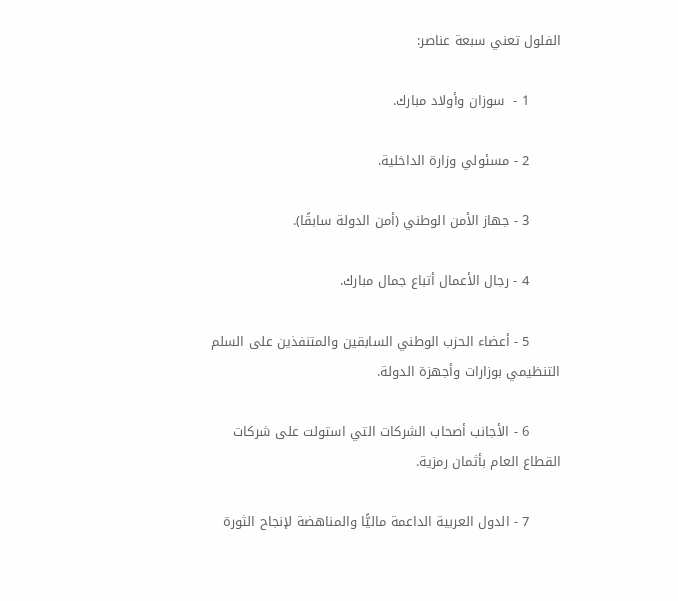الفلول تعني سبعة عناصر:

       1 -  سوزان وأولاد مبارك.

       2 - مسئولي وزارة الداخلية.

       3 - جهاز الأمن الوطني (أمن الدولة سابقًا).

       4 - رجال الأعمال أتباع جمال مبارك.

       5 - أعضاء الحزب الوطني السابقين والمتنفذين على السلم التنظيمي بوزارات وأجهزة الدولة.

       6 - الأجانب أصحاب الشركات التي استولت على شركات القطاع العام بأثمان رمزية.

       7 - الدول العربية الداعمة ماليًّا والمناهضة لإنجاح الثورة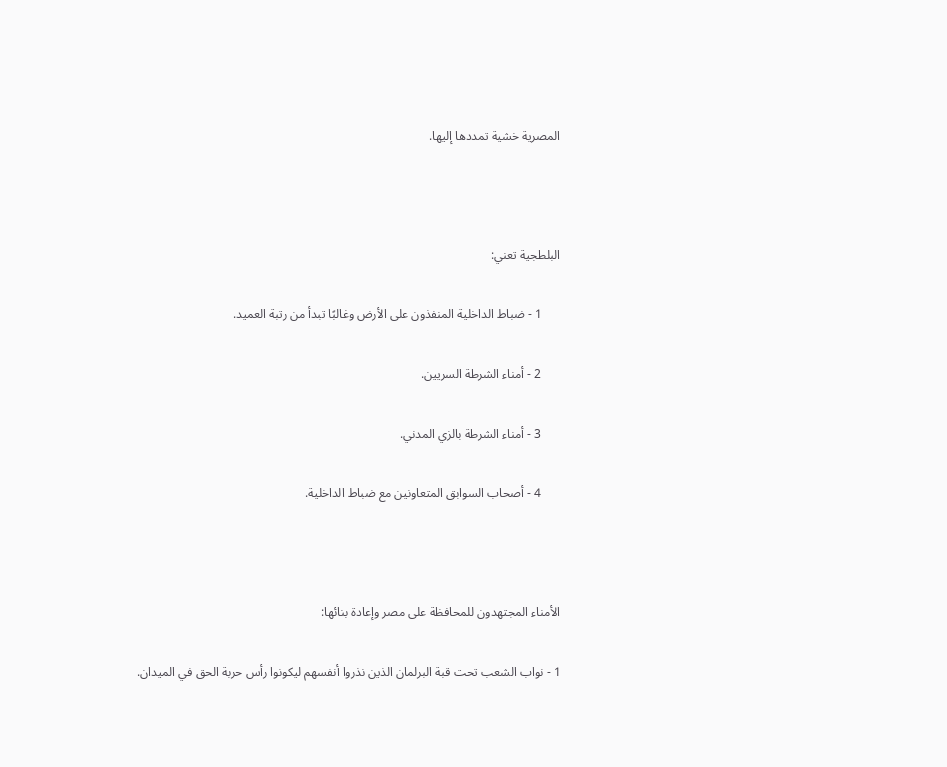المصرية خشية تمددها إليها.



البلطجية تعني:

      1 - ضباط الداخلية المنفذون على الأرض وغالبًا تبدأ من رتبة العميد.

      2 - أمناء الشرطة السريين.

      3 - أمناء الشرطة بالزي المدني.

      4 - أصحاب السوابق المتعاونين مع ضباط الداخلية.



الأمناء المجتهدون للمحافظة على مصر وإعادة بنائها:

1 - نواب الشعب تحت قبة البرلمان الذين نذروا أنفسهم ليكونوا رأس حربة الحق في الميدان.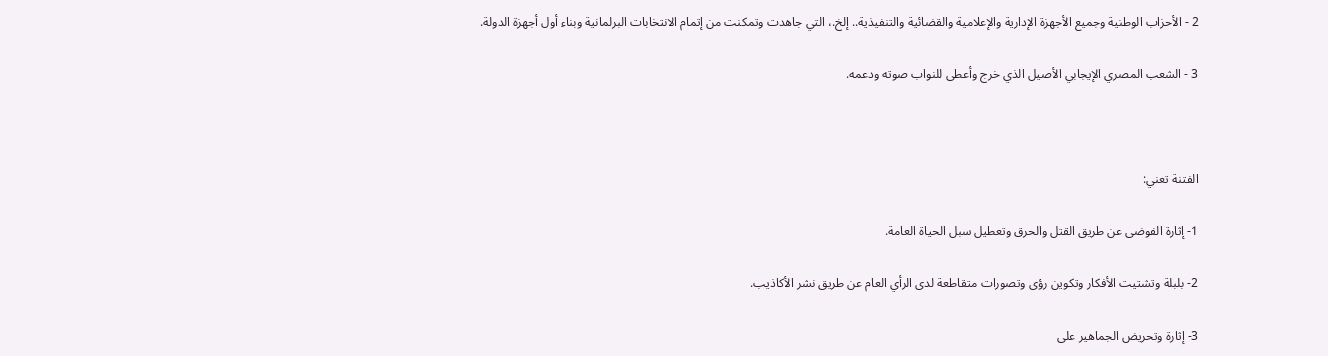2 - الأحزاب الوطنية وجميع الأجهزة الإدارية والإعلامية والقضائية والتنفيذية.. إلخ.، التي جاهدت وتمكنت من إتمام الانتخابات البرلمانية وبناء أول أجهزة الدولة.

3 - الشعب المصري الإيجابي الأصيل الذي خرج وأعطى للنواب صوته ودعمه.



الفتنة تعني:

1- إثارة الفوضى عن طريق القتل والحرق وتعطيل سبل الحياة العامة.

2- بلبلة وتشتيت الأفكار وتكوين رؤى وتصورات متقاطعة لدى الرأي العام عن طريق نشر الأكاذيب.

3- إثارة وتحريض الجماهير على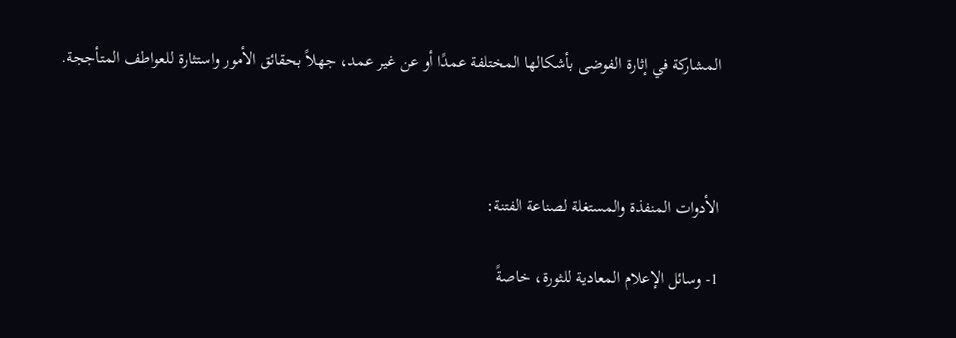المشاركة في إثارة الفوضى بأشكالها المختلفة عمدًا أو عن غير عمد، جهلاً بحقائق الأمور واستثارة للعواطف المتأججة.



الأدوات المنفذة والمستغلة لصناعة الفتنة:

1- وسائل الإعلام المعادية للثورة، خاصةً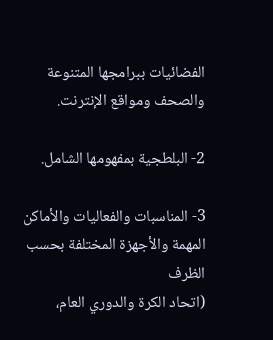الفضائيات ببرامجها المتنوعة والصحف ومواقع الإنترنت.

2- البلطجية بمفهومها الشامل.

3- المناسبات والفعاليات والأماكن المهمة والأجهزة المختلفة بحسب الظرف
(اتحاد الكرة والدوري العام،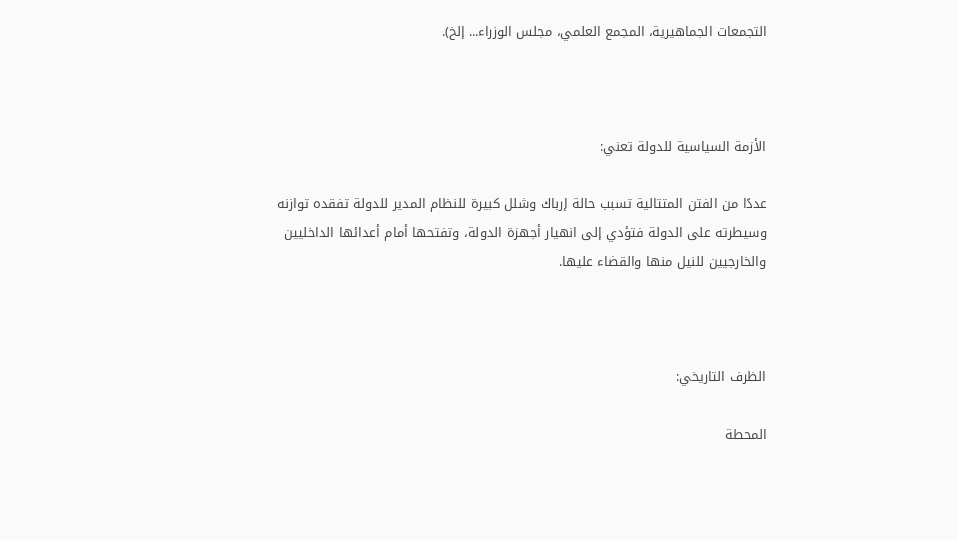التجمعات الجماهيرية، المجمع العلمي، مجلس الوزراء... إلخ).



الأزمة السياسية للدولة تعني:

عددًا من الفتن المتتالية تسبب حالة إرباك وشلل كبيرة للنظام المدير للدولة تفقده توازنه وسيطرته على الدولة فتؤدي إلى انهيار أجهزة الدولة، وتفتحها أمام أعدائها الداخليين والخارجيين للنيل منها والقضاء عليها.



الظرف التاريخي:

المحطة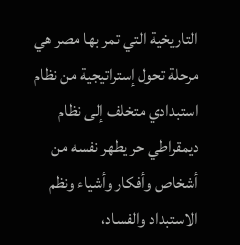التاريخية التي تمر بها مصر هي مرحلة تحول إستراتيجية من نظام استبدادي متخلف إلى نظام ديمقراطي حر يطهر نفسه من أشخاص وأفكار وأشياء ونظم الاستبداد والفساد،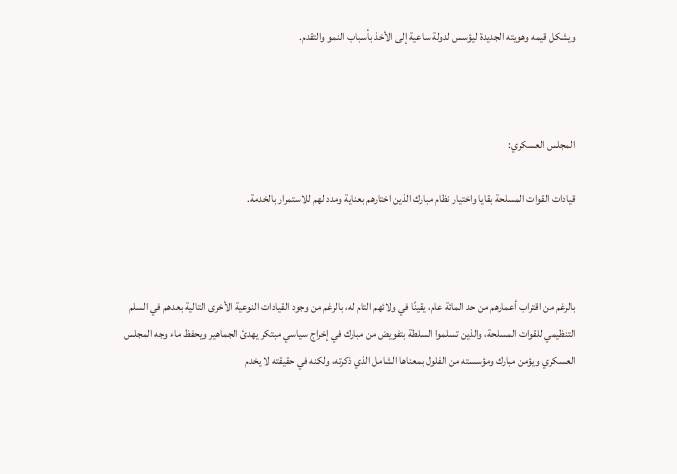ويشكل قيمه وهويته الجديدة ليؤسس لدولة ساعية إلى الأخذ بأسباب النمو والتقدم.



المجلس العسكري:

قيادات القوات المسلحة بقايا واختيار نظام مبارك الذين اختارهم بعناية ومدد لهم للاستمرار بالخدمة.



بالرغم من اقتراب أعمارهم من حد المائة عام، يقينًا في ولائهم التام له، بالرغم من وجود القيادات النوعية الأخرى التالية بعدهم في السلم التنظيمي للقوات المسلحة، والذين تسلموا السلطة بتفويض من مبارك في إخراج سياسي مبتكر يهدئ الجماهير ويحفظ ماء وجه المجلس العسكري ويؤمن مبارك ومؤسسته من الفلول بمعناها الشامل الذي ذكرته، ولكنه في حقيقته لا يخدم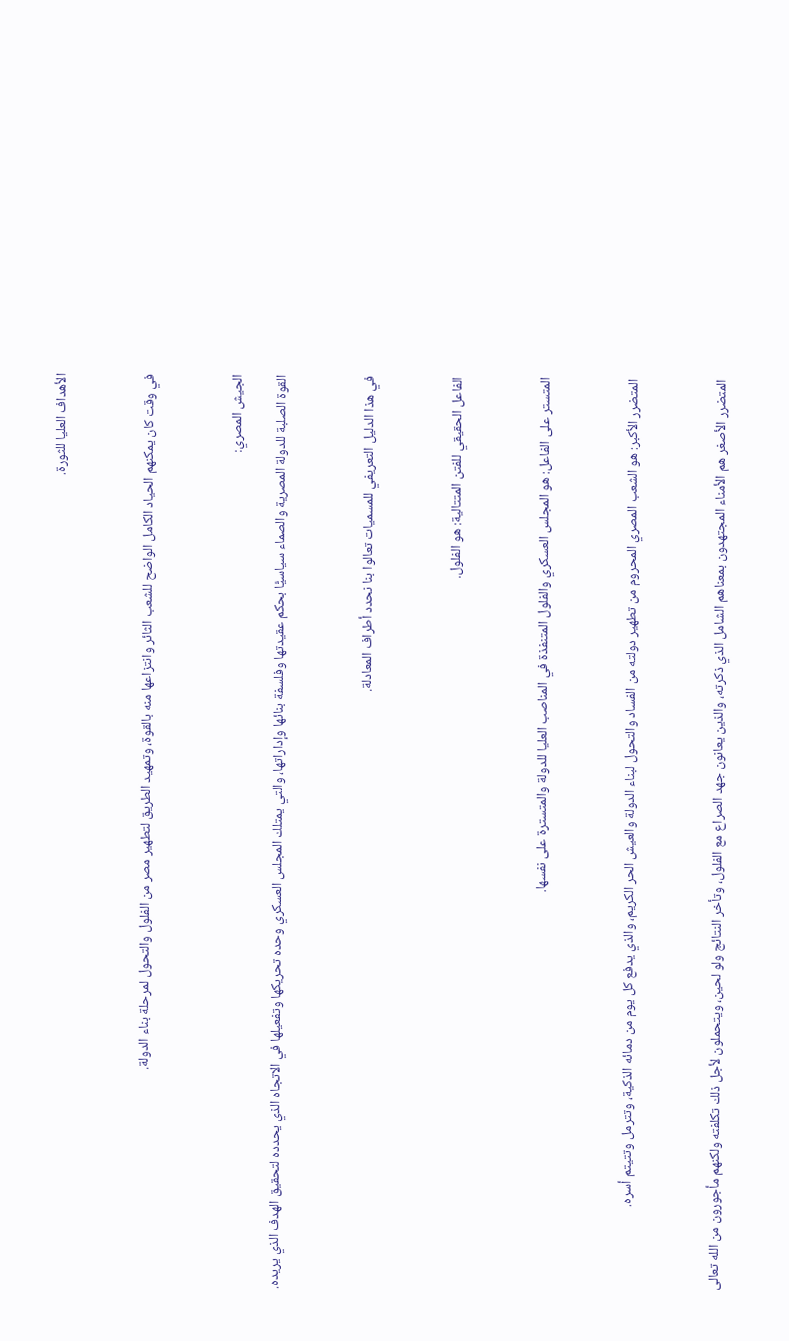الأهداف العليا للثورة.



في وقت كان يمكنهم الحياد الكامل الواضح للشعب الثائر وانتزاعها منه بالقوة، وتمهيد الطريق لتطهير مصر من الفلول والتحول لمرحلة بناء الدولة.



الجيش المصري:

القوة الصلبة للدولة المصرية والصماء سياسيًّا بحكم عقيدتها وفلسفة بنائها وإداراتها، والتي يمتلك المجلس العسكري وحده تحريكها وتفعيلها في الاتجاه الذي يحدده لتحقيق الهدف الذي يريده.



في هذا الدليل التعريفي للمسميات تعالوا بنا نحدد أطراف المعادلة.



الفاعل الحقيقي للفتن المتتالية: هو الفلول.



المتستر على الفاعل: هو المجلس العسكري والفلول المتنفذة في المناصب العليا للدولة والمتسترة على نفسها.



المتضرر الأكبر: هو الشعب المصري المحروم من تطهير دولته من الفساد والتحول لبناء الدولة والعيش الحر الكريم، والذي يدفع كل يوم من دمائه الذكية، وتترمل وتتيتم أسره.



المتضرر الأصغر هم الأمناء المجتهدون بمعناهم الشامل الذي ذكرته، والذين يعانون جهد الصراع مع الفلول، وتأخر النتائج ولو لحين، ويتحملون لأجل ذلك تكلفته ولكنهم مأجورون من الله تعالى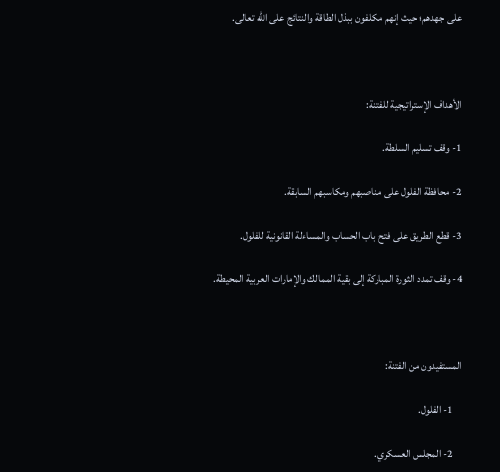على جهدهم؛ حيث إنهم مكلفون ببذل الطاقة والنتائج على الله تعالى.



الأهداف الإستراتيجية للفتنة:

1- وقف تسليم السلطة.

2- محافظة الفلول على مناصبهم ومكاسبهم السابقة.

3- قطع الطريق على فتح باب الحساب والمساءلة القانونية للفلول.

4- وقف تمدد الثورة المباركة إلى بقية الممالك والإمارات العربية المحيطة.



المستفيدون من الفتنة:

    1- الفلول.

    2- المجلس العسكري.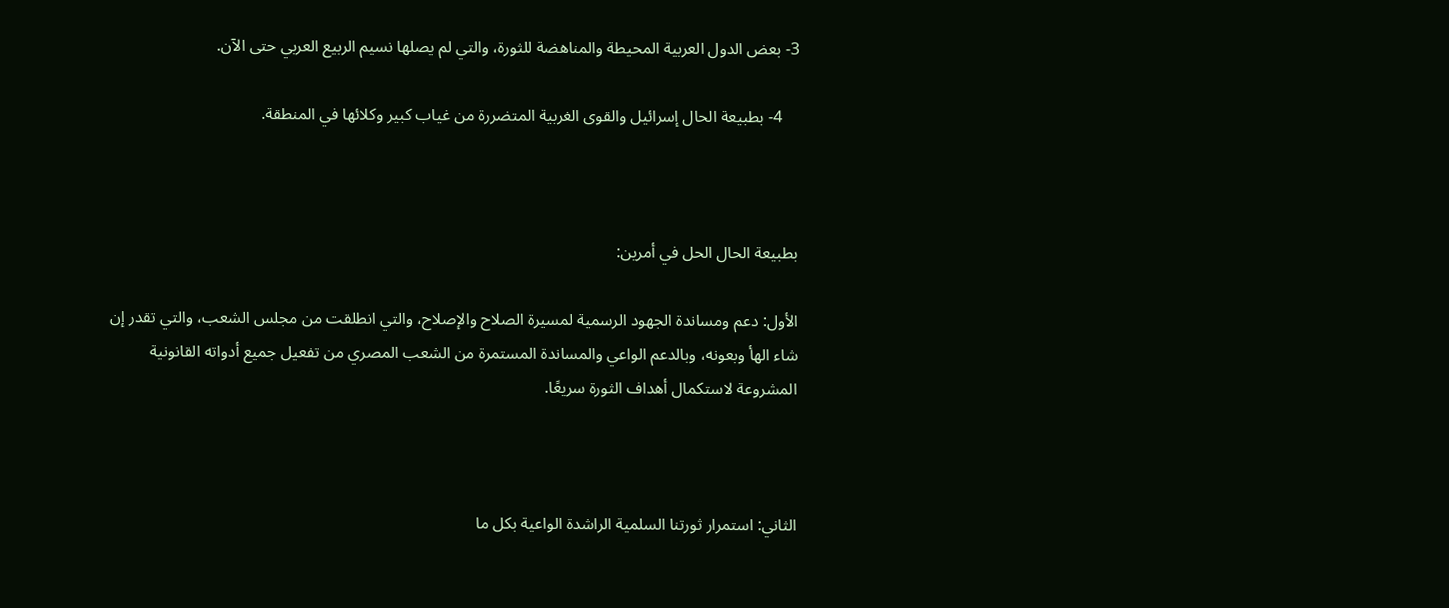3- بعض الدول العربية المحيطة والمناهضة للثورة، والتي لم يصلها نسيم الربيع العربي حتى الآن.

    4- بطبيعة الحال إسرائيل والقوى الغربية المتضررة من غياب كبير وكلائها في المنطقة.



بطبيعة الحال الحل في أمرين:

الأول: دعم ومساندة الجهود الرسمية لمسيرة الصلاح والإصلاح، والتي انطلقت من مجلس الشعب، والتي تقدر إن شاء الهأ وبعونه، وبالدعم الواعي والمساندة المستمرة من الشعب المصري من تفعيل جميع أدواته القانونية المشروعة لاستكمال أهداف الثورة سريعًا.



الثاني: استمرار ثورتنا السلمية الراشدة الواعية بكل ما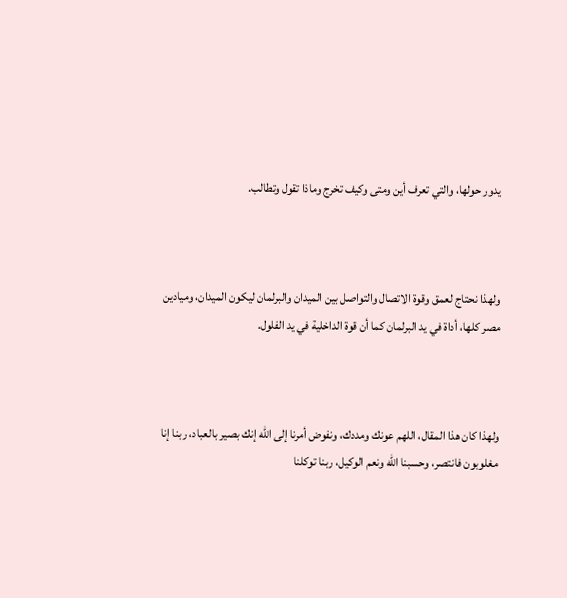يدور حولها، والتي تعرف أين ومتى وكيف تخرج وماذا تقول وتطالب.



ولهذا نحتاج لعمق وقوة الاتصال والتواصل بين الميدان والبرلمان ليكون الميدان، وميادين مصر كلها، أداة في يد البرلمان كما أن قوة الداخلية في يد الفلول.



ولهذا كان هذا المقال، اللهم عونك ومددك، ونفوض أمرنا إلى الله إنك بصير بالعباد، ربنا إنا مغلوبون فانتصر، وحسبنا الله ونعم الوكيل، ربنا توكلنا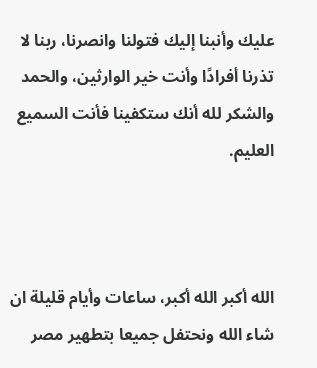عليك وأنبنا إليك فتولنا وانصرنا، ربنا لا تذرنا أفرادًا وأنت خير الوارثين، والحمد والشكر لله أنك ستكفينا فأنت السميع العليم.



الله أكبر الله أكبر، ساعات وأيام قليلة ان شاء الله ونحتفل جميعا بتطهير مصر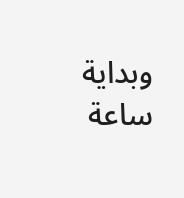وبداية ساعة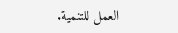العمل للتنمية.